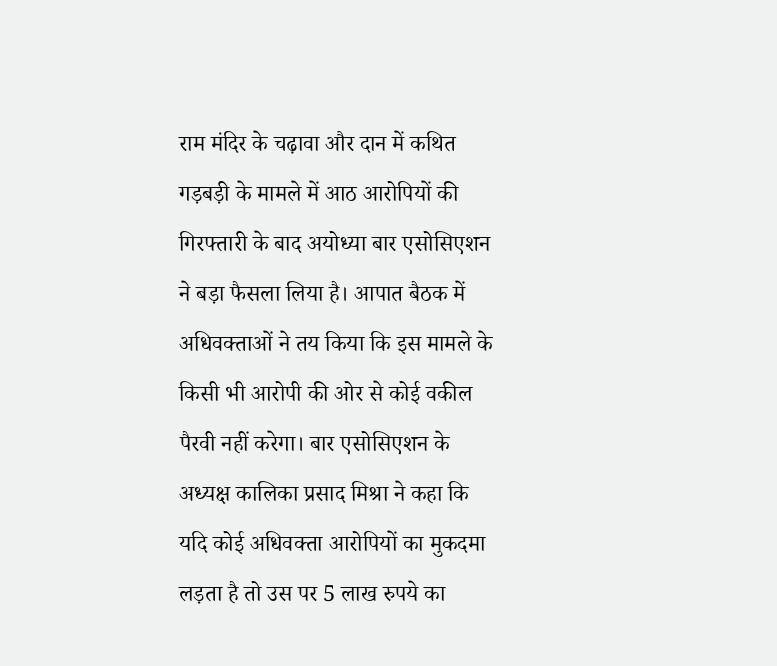राम मंदिर के चढ़ावा और दान में कथित गड़बड़ी के मामले में आठ आरोपियों की गिरफ्तारी के बाद अयोध्या बार एसोसिएशन ने बड़ा फैसला लिया है। आपात बैठक में अधिवक्ताओं ने तय किया कि इस मामले के किसी भी आरोपी की ओर से कोई वकील पैरवी नहीं करेगा। बार एसोसिएशन के अध्यक्ष कालिका प्रसाद मिश्रा ने कहा कि यदि कोई अधिवक्ता आरोपियों का मुकदमा लड़ता है तो उस पर 5 लाख रुपये का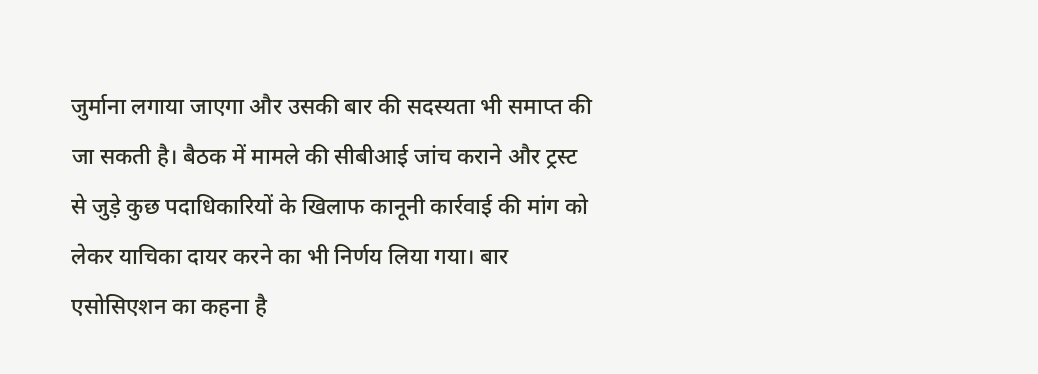जुर्माना लगाया जाएगा और उसकी बार की सदस्यता भी समाप्त की जा सकती है। बैठक में मामले की सीबीआई जांच कराने और ट्रस्ट से जुड़े कुछ पदाधिकारियों के खिलाफ कानूनी कार्रवाई की मांग को लेकर याचिका दायर करने का भी निर्णय लिया गया। बार एसोसिएशन का कहना है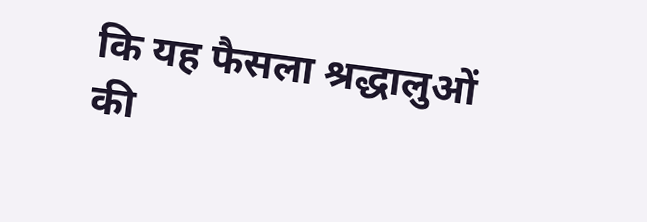कि यह फैसला श्रद्धालुओं की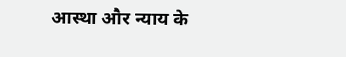आस्था और न्याय के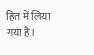हित में लिया गया है।